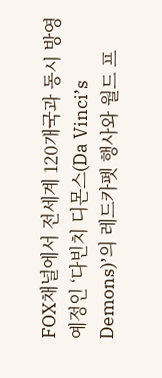FOX채널에서 전세계 120개국과 동시 방영 예정인 ‘다빈치 디몬스(Da Vinci’s Demons)’의 레드카펫 행사와 월드 프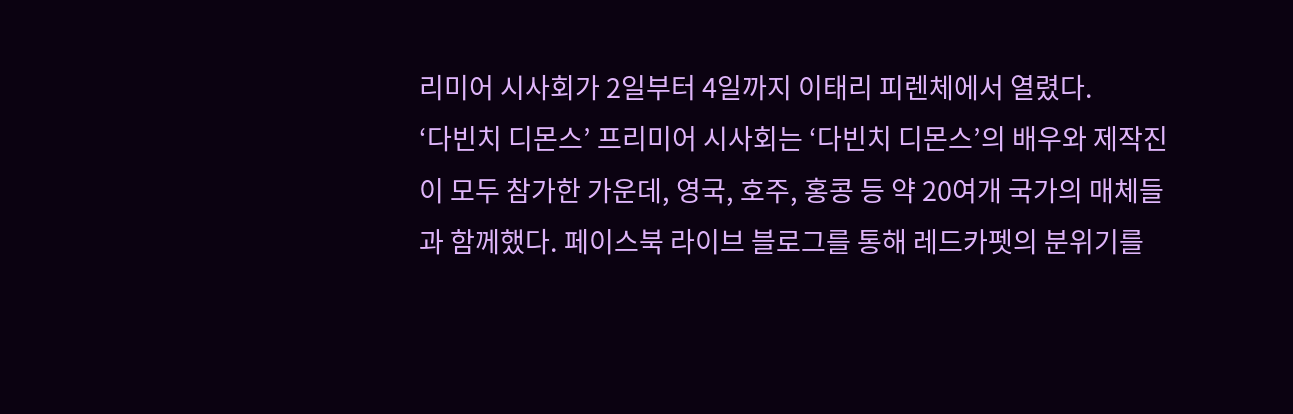리미어 시사회가 2일부터 4일까지 이태리 피렌체에서 열렸다.
‘다빈치 디몬스’ 프리미어 시사회는 ‘다빈치 디몬스’의 배우와 제작진이 모두 참가한 가운데, 영국, 호주, 홍콩 등 약 20여개 국가의 매체들과 함께했다. 페이스북 라이브 블로그를 통해 레드카펫의 분위기를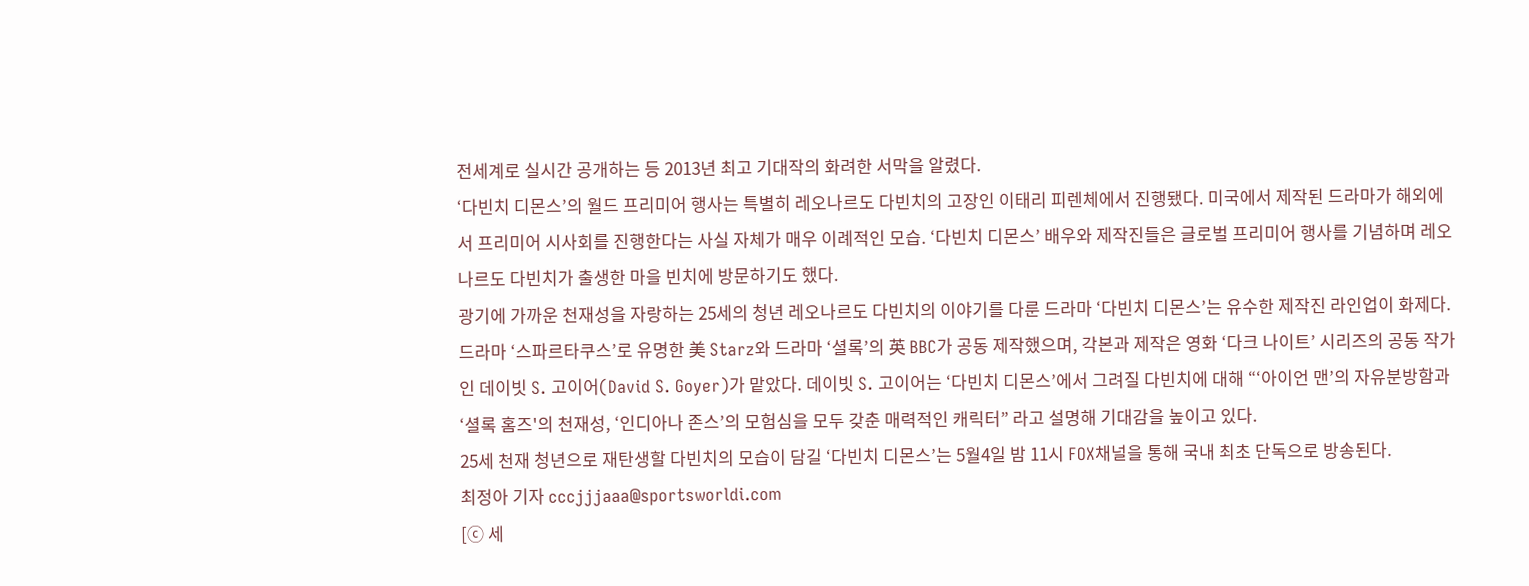전세계로 실시간 공개하는 등 2013년 최고 기대작의 화려한 서막을 알렸다.
‘다빈치 디몬스’의 월드 프리미어 행사는 특별히 레오나르도 다빈치의 고장인 이태리 피렌체에서 진행됐다. 미국에서 제작된 드라마가 해외에서 프리미어 시사회를 진행한다는 사실 자체가 매우 이례적인 모습. ‘다빈치 디몬스’ 배우와 제작진들은 글로벌 프리미어 행사를 기념하며 레오나르도 다빈치가 출생한 마을 빈치에 방문하기도 했다.
광기에 가까운 천재성을 자랑하는 25세의 청년 레오나르도 다빈치의 이야기를 다룬 드라마 ‘다빈치 디몬스’는 유수한 제작진 라인업이 화제다. 드라마 ‘스파르타쿠스’로 유명한 美 Starz와 드라마 ‘셜록’의 英 BBC가 공동 제작했으며, 각본과 제작은 영화 ‘다크 나이트’ 시리즈의 공동 작가인 데이빗 S. 고이어(David S. Goyer)가 맡았다. 데이빗 S. 고이어는 ‘다빈치 디몬스’에서 그려질 다빈치에 대해 “‘아이언 맨’의 자유분방함과 ‘셜록 홈즈'의 천재성, ‘인디아나 존스’의 모험심을 모두 갖춘 매력적인 캐릭터” 라고 설명해 기대감을 높이고 있다.
25세 천재 청년으로 재탄생할 다빈치의 모습이 담길 ‘다빈치 디몬스’는 5월4일 밤 11시 FOX채널을 통해 국내 최초 단독으로 방송된다.
최정아 기자 cccjjjaaa@sportsworldi.com
[ⓒ 세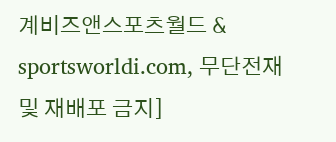계비즈앤스포츠월드 & sportsworldi.com, 무단전재 및 재배포 금지]